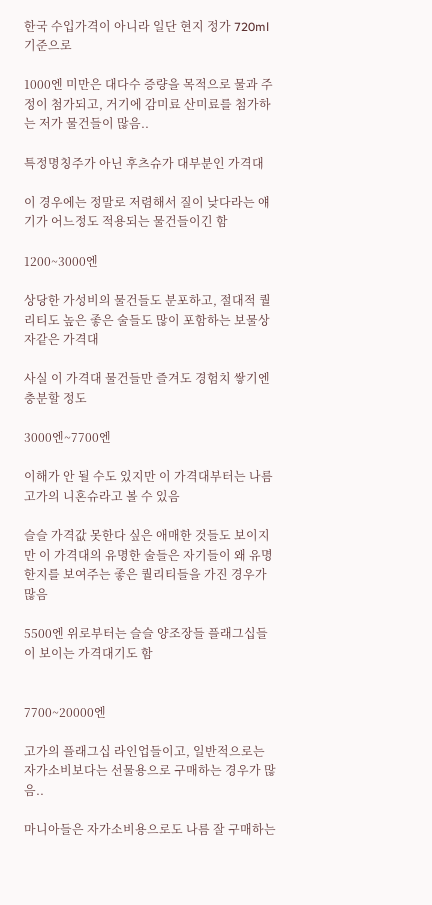한국 수입가격이 아니라 일단 현지 정가 720ml 기준으로

1000엔 미만은 대다수 증량을 목적으로 물과 주정이 첨가되고, 거기에 감미료 산미료를 첨가하는 저가 물건들이 많음..

특정명칭주가 아닌 후츠슈가 대부분인 가격대

이 경우에는 정말로 저렴해서 질이 낮다라는 얘기가 어느정도 적용되는 물건들이긴 함

1200~3000엔

상당한 가성비의 물건들도 분포하고, 절대적 퀄리티도 높은 좋은 술들도 많이 포함하는 보물상자같은 가격대

사실 이 가격대 물건들만 즐겨도 경험치 쌓기엔 충분할 정도

3000엔~7700엔

이해가 안 될 수도 있지만 이 가격대부터는 나름 고가의 니혼슈라고 볼 수 있음

슬슬 가격값 못한다 싶은 애매한 것들도 보이지만 이 가격대의 유명한 술들은 자기들이 왜 유명한지를 보여주는 좋은 퀄리티들을 가진 경우가 많음

5500엔 위로부터는 슬슬 양조장들 플래그십들이 보이는 가격대기도 함


7700~20000엔

고가의 플래그십 라인업들이고, 일반적으로는 자가소비보다는 선물용으로 구매하는 경우가 많음..

마니아들은 자가소비용으로도 나름 잘 구매하는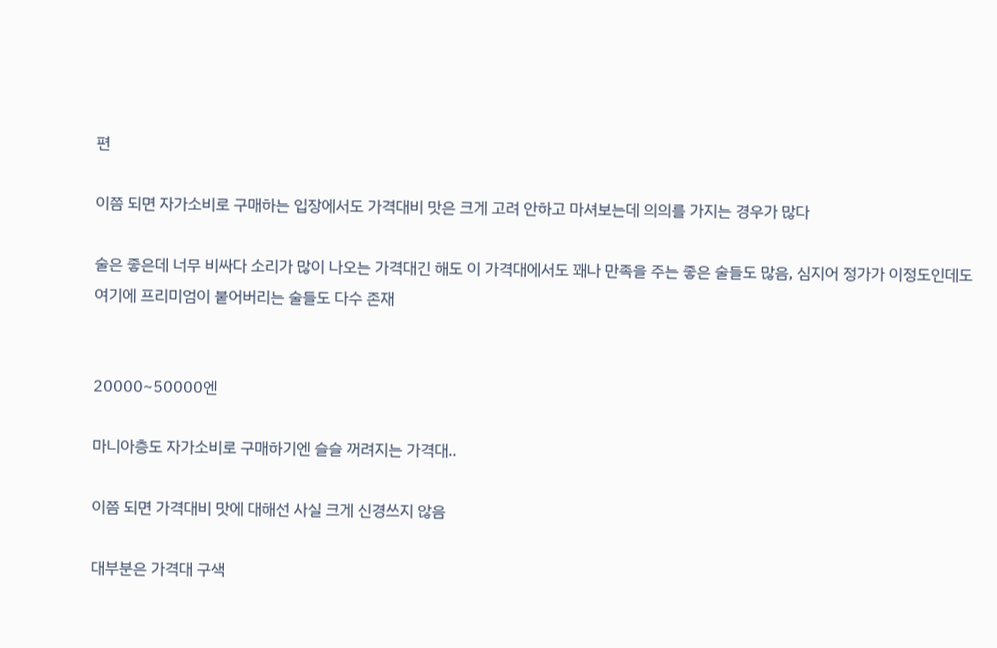편

이쯤 되면 자가소비로 구매하는 입장에서도 가격대비 맛은 크게 고려 안하고 마셔보는데 의의를 가지는 경우가 많다

술은 좋은데 너무 비싸다 소리가 많이 나오는 가격대긴 해도 이 가격대에서도 꽤나 만족을 주는 좋은 술들도 많음, 심지어 정가가 이정도인데도 여기에 프리미엄이 붙어버리는 술들도 다수 존재


20000~50000엔

마니아층도 자가소비로 구매하기엔 슬슬 꺼려지는 가격대..

이쯤 되면 가격대비 맛에 대해선 사실 크게 신경쓰지 않음

대부분은 가격대 구색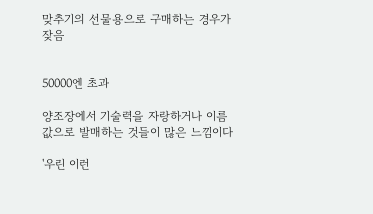맞추기의 선물용으로 구매하는 경우가 잦음


50000엔 초과

양조장에서 기술력을 자랑하거나 이름값으로 발매하는 것들이 많은 느낌이다

'우린 이런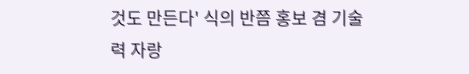것도 만든다' 식의 반쯤 홍보 겸 기술력 자랑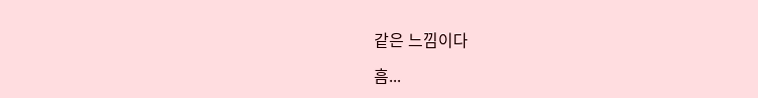같은 느낌이다

흠...